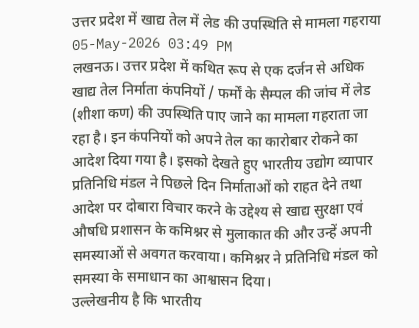उत्तर प्रदेश में खाद्य तेल में लेड की उपस्थिति से मामला गहराया
05-May-2026 03:49 PM
लखनऊ। उत्तर प्रदेश में कथित रूप से एक दर्जन से अधिक खाद्य तेल निर्माता कंपनियों / फर्मों के सैम्पल की जांच में लेड (शीशा कण) की उपस्थिति पाए जाने का मामला गहराता जा रहा है। इन कंपनियों को अपने तेल का कारोबार रोकने का आदेश दिया गया है। इसको देखते हुए भारतीय उद्योग व्यापार प्रतिनिधि मंडल ने पिछले दिन निर्माताओं को राहत देने तथा आदेश पर दोबारा विचार करने के उद्देश्य से खाद्य सुरक्षा एवं औषधि प्रशासन के कमिश्नर से मुलाकात की और उन्हें अपनी समस्याओं से अवगत करवाया। कमिश्नर ने प्रतिनिधि मंडल को समस्या के समाधान का आश्वासन दिया।
उल्लेखनीय है कि भारतीय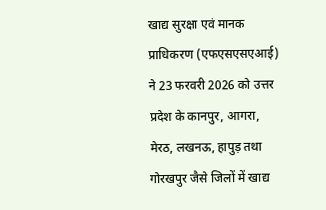खाद्य सुरक्षा एवं मानक प्राधिकरण (एफएसएसएआई) ने 23 फरवरी 2026 को उत्तर प्रदेश के कानपुर, आगरा, मेरठ, लखनऊ, हापुड़ तथा गोरखपुर जैसे जिलों में खाद्य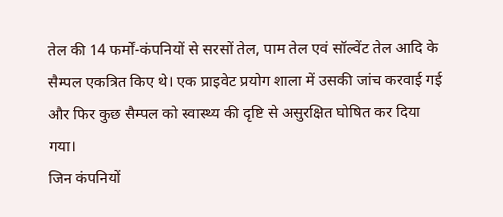तेल की 14 फर्मों-कंपनियों से सरसों तेल, पाम तेल एवं सॉल्वेंट तेल आदि के सैम्पल एकत्रित किए थे। एक प्राइवेट प्रयोग शाला में उसकी जांच करवाई गई और फिर कुछ सैम्पल को स्वास्थ्य की दृष्टि से असुरक्षित घोषित कर दिया गया।
जिन कंपनियों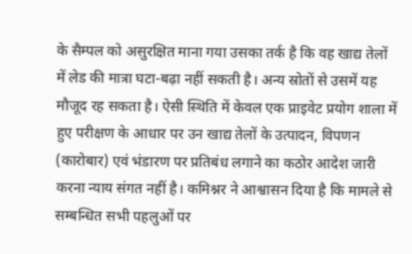के सैम्पल को असुरक्षित माना गया उसका तर्क है कि वह खाद्य तेलों में लेड की मात्रा घटा-बढ़ा नहीं सकती है। अन्य स्रोतों से उसमें यह मौजूद रह सकता है। ऐसी स्थिति में केवल एक प्राइवेट प्रयोग शाला में हुए परीक्षण के आधार पर उन खाद्य तेलों के उत्पादन, विपणन (कारोबार) एवं भंडारण पर प्रतिबंध लगाने का कठोर आदेश जारी करना न्याय संगत नहीं है। कमिश्नर ने आश्वासन दिया है कि मामले से सम्बन्धित सभी पहलुओं पर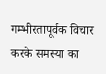गम्भीरतापूर्वक विचार करके समस्या का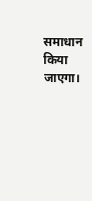समाधान किया जाएगा।